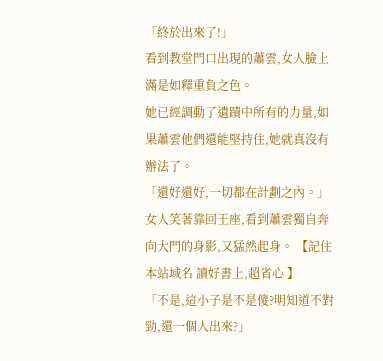「終於出來了!」
看到教堂門口出現的蕭雲,女人臉上滿是如釋重負之色。
她已經調動了遺蹟中所有的力量,如果蕭雲他們還能堅持住,她就真沒有辦法了。
「還好還好,一切都在計劃之內。」
女人笑著靠回王座,看到蕭雲獨自奔向大門的身影,又猛然起身。 【記住本站域名 讀好書上,超省心 】
「不是,這小子是不是傻?明知道不對勁,還一個人出來?」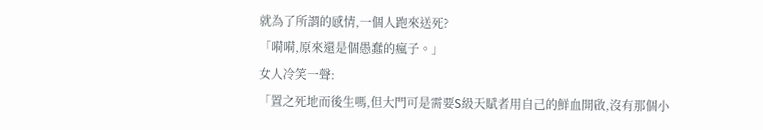就為了所謂的感情,一個人跑來送死?
「嗬嗬,原來還是個愚蠢的瘋子。」
女人冷笑一聲:
「置之死地而後生嗎,但大門可是需要S級天賦者用自己的鮮血開啟,沒有那個小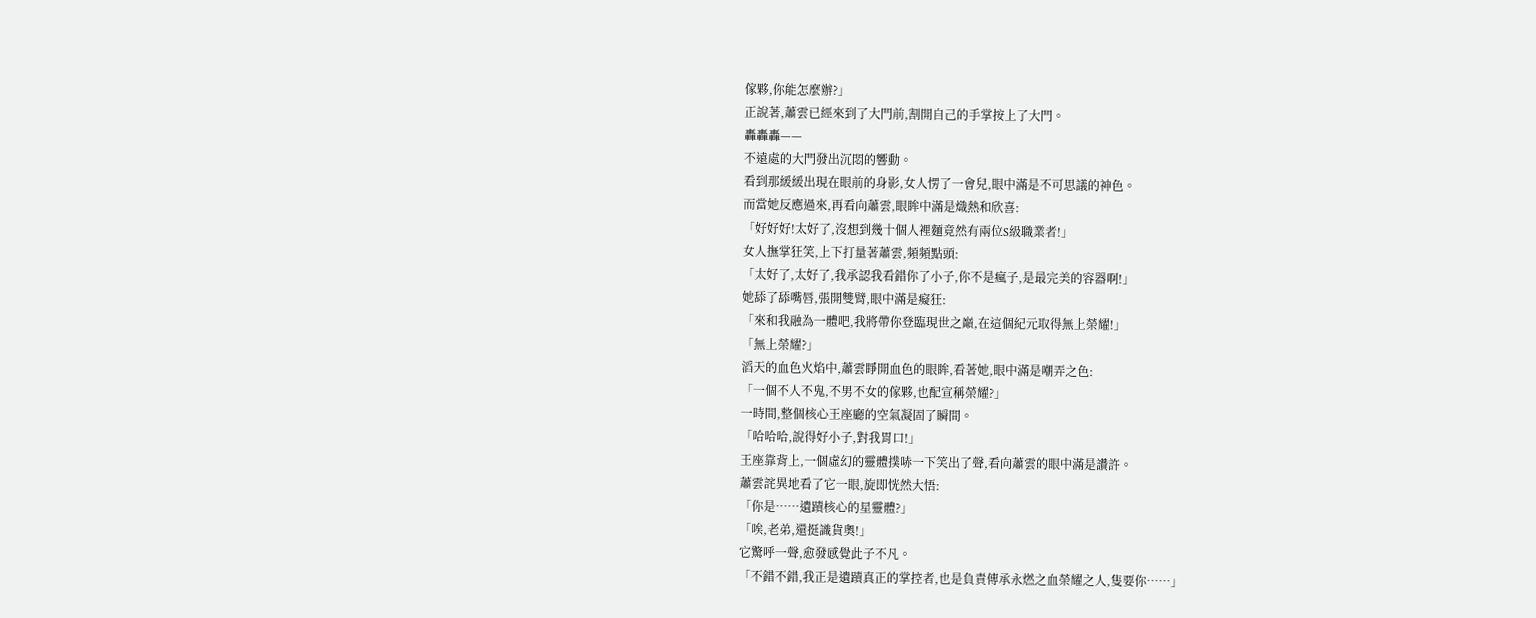傢夥,你能怎麼辦?」
正說著,蕭雲已經來到了大門前,割開自己的手掌按上了大門。
轟轟轟——
不遠處的大門發出沉悶的響動。
看到那緩緩出現在眼前的身影,女人愣了一會兒,眼中滿是不可思議的神色。
而當她反應過來,再看向蕭雲,眼眸中滿是熾熱和欣喜:
「好好好!太好了,沒想到幾十個人裡麵竟然有兩位S級職業者!」
女人撫掌狂笑,上下打量著蕭雲,頻頻點頭:
「太好了,太好了,我承認我看錯你了小子,你不是瘋子,是最完美的容器啊!」
她舔了舔嘴唇,張開雙臂,眼中滿是癡狂:
「來和我融為一體吧,我將帶你登臨現世之巔,在這個紀元取得無上榮耀!」
「無上榮耀?」
滔天的血色火焰中,蕭雲睜開血色的眼眸,看著她,眼中滿是嘲弄之色:
「一個不人不鬼,不男不女的傢夥,也配宣稱榮耀?」
一時間,整個核心王座廳的空氣凝固了瞬間。
「哈哈哈,說得好小子,對我胃口!」
王座靠背上,一個虛幻的靈體撲哧一下笑出了聲,看向蕭雲的眼中滿是讚許。
蕭雲詫異地看了它一眼,旋即恍然大悟:
「你是……遺蹟核心的星靈體?」
「唉,老弟,還挺識貨奧!」
它驚呼一聲,愈發感覺此子不凡。
「不錯不錯,我正是遺蹟真正的掌控者,也是負責傳承永燃之血榮耀之人,隻要你……」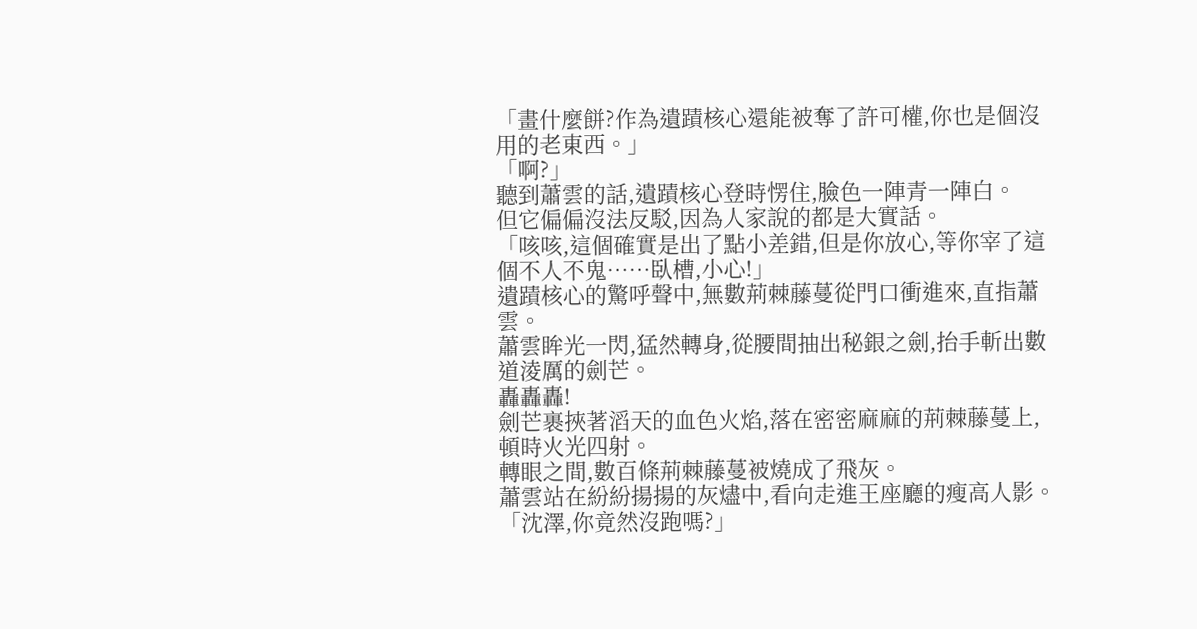「畫什麼餅?作為遺蹟核心還能被奪了許可權,你也是個沒用的老東西。」
「啊?」
聽到蕭雲的話,遺蹟核心登時愣住,臉色一陣青一陣白。
但它偏偏沒法反駁,因為人家說的都是大實話。
「咳咳,這個確實是出了點小差錯,但是你放心,等你宰了這個不人不鬼……臥槽,小心!」
遺蹟核心的驚呼聲中,無數荊棘藤蔓從門口衝進來,直指蕭雲。
蕭雲眸光一閃,猛然轉身,從腰間抽出秘銀之劍,抬手斬出數道淩厲的劍芒。
轟轟轟!
劍芒裹挾著滔天的血色火焰,落在密密麻麻的荊棘藤蔓上,頓時火光四射。
轉眼之間,數百條荊棘藤蔓被燒成了飛灰。
蕭雲站在紛紛揚揚的灰燼中,看向走進王座廳的瘦高人影。
「沈澤,你竟然沒跑嗎?」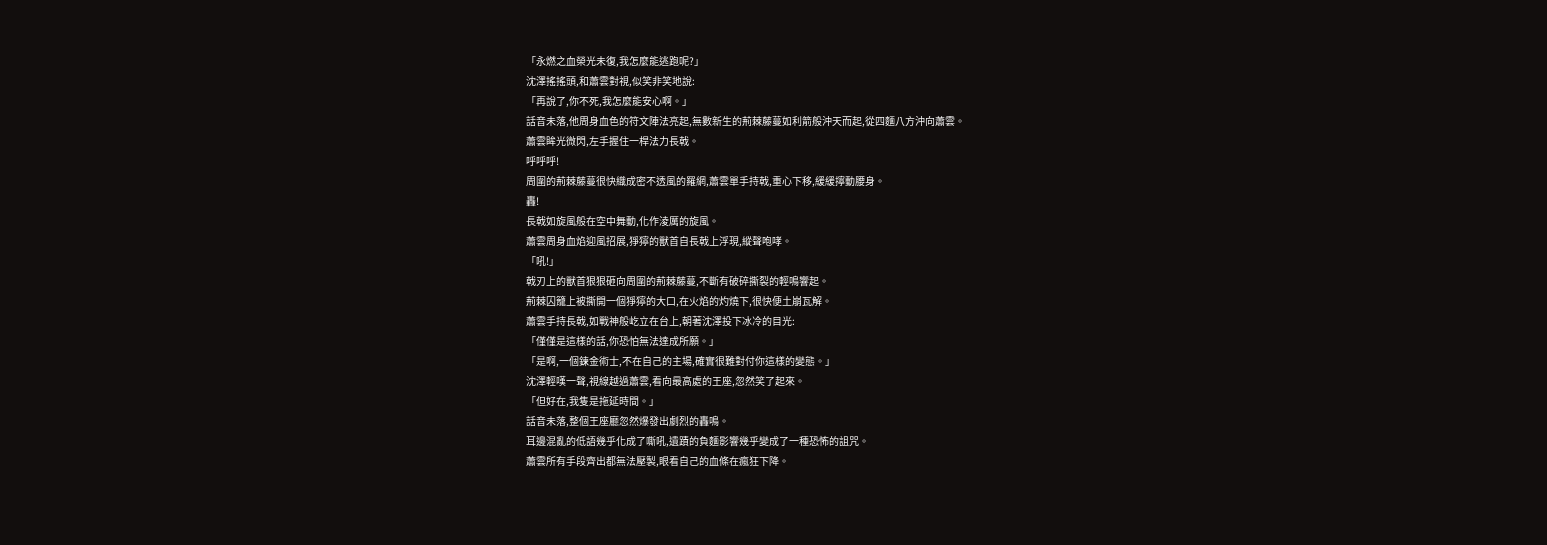「永燃之血榮光未復,我怎麼能逃跑呢?」
沈澤搖搖頭,和蕭雲對視,似笑非笑地說:
「再說了,你不死,我怎麼能安心啊。」
話音未落,他周身血色的符文陣法亮起,無數新生的荊棘藤蔓如利箭般沖天而起,從四麵八方沖向蕭雲。
蕭雲眸光微閃,左手握住一桿法力長戟。
呼呼呼!
周圍的荊棘藤蔓很快織成密不透風的羅網,蕭雲單手持戟,重心下移,緩緩擰動腰身。
轟!
長戟如旋風般在空中舞動,化作淩厲的旋風。
蕭雲周身血焰迎風招展,猙獰的獸首自長戟上浮現,縱聲咆哮。
「吼!」
戟刃上的獸首狠狠砸向周圍的荊棘藤蔓,不斷有破碎撕裂的輕鳴響起。
荊棘囚籠上被撕開一個猙獰的大口,在火焰的灼燒下,很快便土崩瓦解。
蕭雲手持長戟,如戰神般屹立在台上,朝著沈澤投下冰冷的目光:
「僅僅是這樣的話,你恐怕無法達成所願。」
「是啊,一個鍊金術士,不在自己的主場,確實很難對付你這樣的變態。」
沈澤輕嘆一聲,視線越過蕭雲,看向最高處的王座,忽然笑了起來。
「但好在,我隻是拖延時間。」
話音未落,整個王座廳忽然爆發出劇烈的轟鳴。
耳邊混亂的低語幾乎化成了嘶吼,遺蹟的負麵影響幾乎變成了一種恐怖的詛咒。
蕭雲所有手段齊出都無法壓製,眼看自己的血條在瘋狂下降。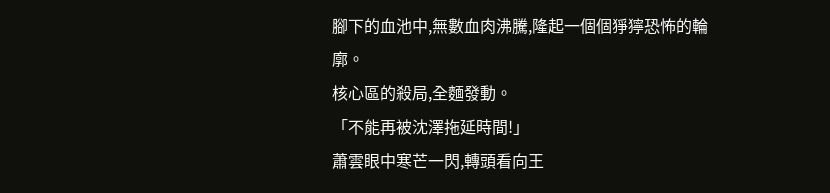腳下的血池中,無數血肉沸騰,隆起一個個猙獰恐怖的輪廓。
核心區的殺局,全麵發動。
「不能再被沈澤拖延時間!」
蕭雲眼中寒芒一閃,轉頭看向王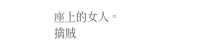座上的女人。
擒賊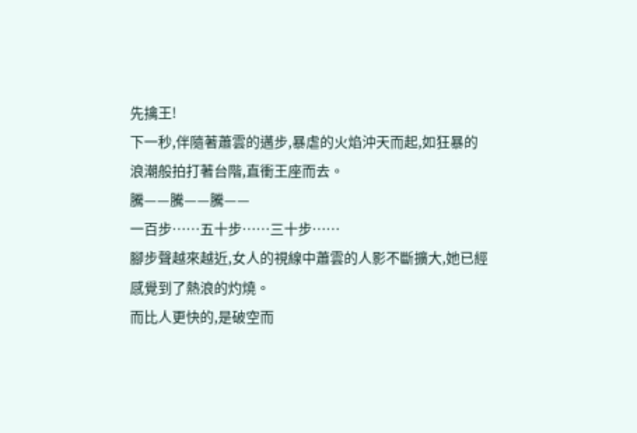先擒王!
下一秒,伴隨著蕭雲的邁步,暴虐的火焰沖天而起,如狂暴的浪潮般拍打著台階,直衝王座而去。
騰——騰——騰——
一百步……五十步……三十步……
腳步聲越來越近,女人的視線中蕭雲的人影不斷擴大,她已經感覺到了熱浪的灼燒。
而比人更快的,是破空而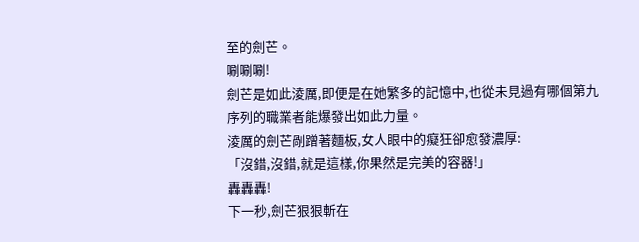至的劍芒。
唰唰唰!
劍芒是如此淩厲,即便是在她繁多的記憶中,也從未見過有哪個第九序列的職業者能爆發出如此力量。
淩厲的劍芒剮蹭著麵板,女人眼中的癡狂卻愈發濃厚:
「沒錯,沒錯,就是這樣,你果然是完美的容器!」
轟轟轟!
下一秒,劍芒狠狠斬在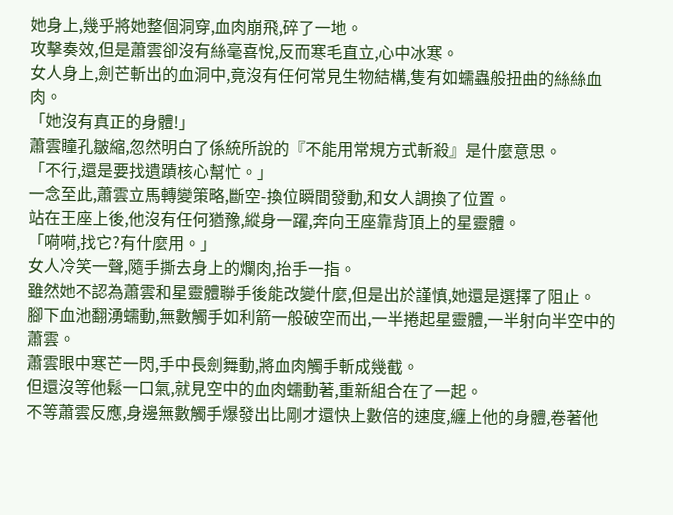她身上,幾乎將她整個洞穿,血肉崩飛,碎了一地。
攻擊奏效,但是蕭雲卻沒有絲毫喜悅,反而寒毛直立,心中冰寒。
女人身上,劍芒斬出的血洞中,竟沒有任何常見生物結構,隻有如蠕蟲般扭曲的絲絲血肉。
「她沒有真正的身體!」
蕭雲瞳孔皺縮,忽然明白了係統所說的『不能用常規方式斬殺』是什麼意思。
「不行,還是要找遺蹟核心幫忙。」
一念至此,蕭雲立馬轉變策略,斷空-換位瞬間發動,和女人調換了位置。
站在王座上後,他沒有任何猶豫,縱身一躍,奔向王座靠背頂上的星靈體。
「嗬嗬,找它?有什麼用。」
女人冷笑一聲,隨手撕去身上的爛肉,抬手一指。
雖然她不認為蕭雲和星靈體聯手後能改變什麼,但是出於謹慎,她還是選擇了阻止。
腳下血池翻湧蠕動,無數觸手如利箭一般破空而出,一半捲起星靈體,一半射向半空中的蕭雲。
蕭雲眼中寒芒一閃,手中長劍舞動,將血肉觸手斬成幾截。
但還沒等他鬆一口氣,就見空中的血肉蠕動著,重新組合在了一起。
不等蕭雲反應,身邊無數觸手爆發出比剛才還快上數倍的速度,纏上他的身體,卷著他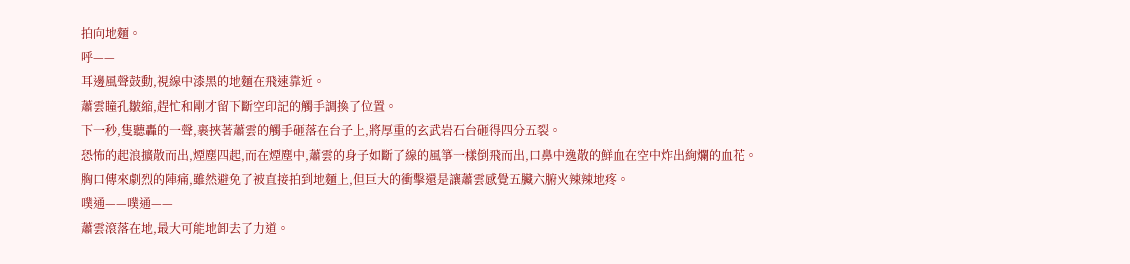拍向地麵。
呼——
耳邊風聲鼓動,視線中漆黑的地麵在飛速靠近。
蕭雲瞳孔皺縮,趕忙和剛才留下斷空印記的觸手調換了位置。
下一秒,隻聽轟的一聲,裹挾著蕭雲的觸手砸落在台子上,將厚重的玄武岩石台砸得四分五裂。
恐怖的起浪擴散而出,煙塵四起,而在煙塵中,蕭雲的身子如斷了線的風箏一樣倒飛而出,口鼻中逸散的鮮血在空中炸出絢爛的血花。
胸口傳來劇烈的陣痛,雖然避免了被直接拍到地麵上,但巨大的衝擊還是讓蕭雲感覺五臟六腑火辣辣地疼。
噗通——噗通——
蕭雲滾落在地,最大可能地卸去了力道。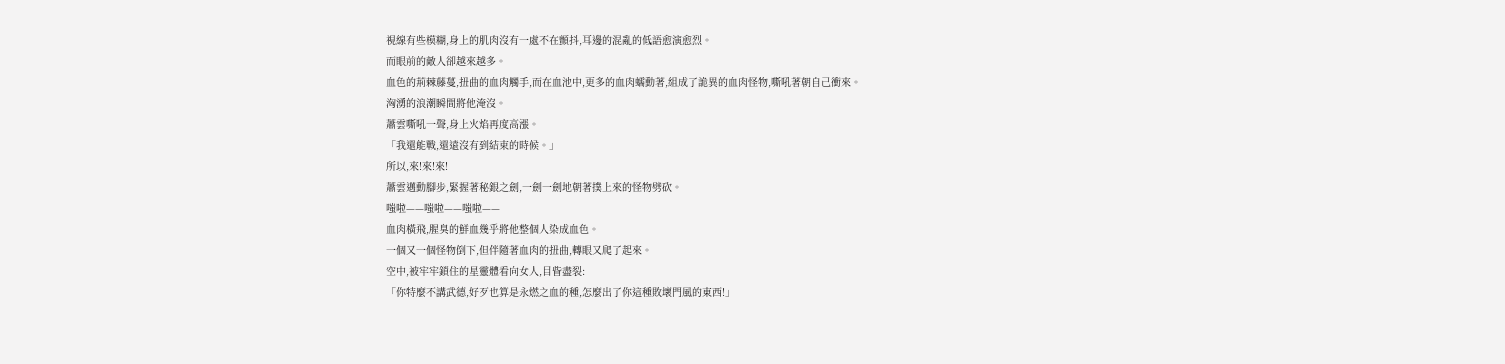視線有些模糊,身上的肌肉沒有一處不在顫抖,耳邊的混亂的低語愈演愈烈。
而眼前的敵人卻越來越多。
血色的荊棘藤蔓,扭曲的血肉觸手,而在血池中,更多的血肉蠕動著,組成了詭異的血肉怪物,嘶吼著朝自己衝來。
洶湧的浪潮瞬間將他淹沒。
蕭雲嘶吼一聲,身上火焰再度高漲。
「我還能戰,還遠沒有到結束的時候。」
所以,來!來!來!
蕭雲邁動腳步,緊握著秘銀之劍,一劍一劍地朝著撲上來的怪物劈砍。
嗤啦——嗤啦——嗤啦——
血肉橫飛,腥臭的鮮血幾乎將他整個人染成血色。
一個又一個怪物倒下,但伴隨著血肉的扭曲,轉眼又爬了起來。
空中,被牢牢鎖住的星靈體看向女人,目眥盡裂:
「你特麼不講武德,好歹也算是永燃之血的種,怎麼出了你這種敗壞門風的東西!」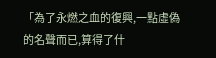「為了永燃之血的復興,一點虛偽的名聲而已,算得了什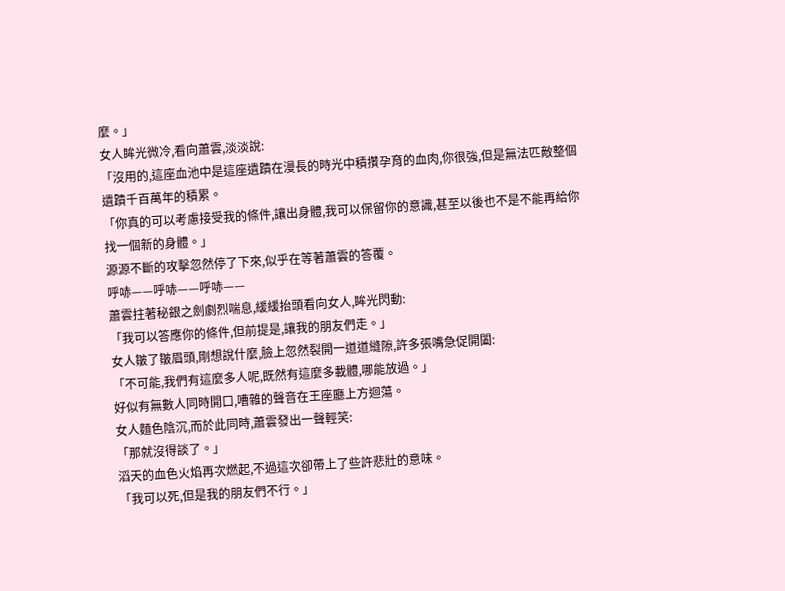麼。」
女人眸光微冷,看向蕭雲,淡淡說:
「沒用的,這座血池中是這座遺蹟在漫長的時光中積攢孕育的血肉,你很強,但是無法匹敵整個遺蹟千百萬年的積累。
「你真的可以考慮接受我的條件,讓出身體,我可以保留你的意識,甚至以後也不是不能再給你找一個新的身體。」
源源不斷的攻擊忽然停了下來,似乎在等著蕭雲的答覆。
呼哧——呼哧——呼哧——
蕭雲拄著秘銀之劍劇烈喘息,緩緩抬頭看向女人,眸光閃動:
「我可以答應你的條件,但前提是,讓我的朋友們走。」
女人皺了皺眉頭,剛想說什麼,臉上忽然裂開一道道縫隙,許多張嘴急促開闔:
「不可能,我們有這麼多人呢,既然有這麼多載體,哪能放過。」
好似有無數人同時開口,嘈雜的聲音在王座廳上方迴蕩。
女人麵色陰沉,而於此同時,蕭雲發出一聲輕笑:
「那就沒得談了。」
滔天的血色火焰再次燃起,不過這次卻帶上了些許悲壯的意味。
「我可以死,但是我的朋友們不行。」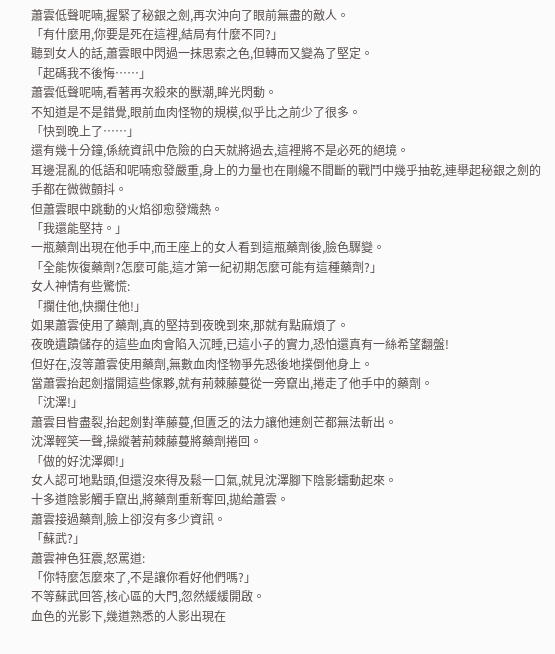蕭雲低聲呢喃,握緊了秘銀之劍,再次沖向了眼前無盡的敵人。
「有什麼用,你要是死在這裡,結局有什麼不同?」
聽到女人的話,蕭雲眼中閃過一抹思索之色,但轉而又變為了堅定。
「起碼我不後悔……」
蕭雲低聲呢喃,看著再次殺來的獸潮,眸光閃動。
不知道是不是錯覺,眼前血肉怪物的規模,似乎比之前少了很多。
「快到晚上了……」
還有幾十分鐘,係統資訊中危險的白天就將過去,這裡將不是必死的絕境。
耳邊混亂的低語和呢喃愈發嚴重,身上的力量也在剛纔不間斷的戰鬥中幾乎抽乾,連舉起秘銀之劍的手都在微微顫抖。
但蕭雲眼中跳動的火焰卻愈發熾熱。
「我還能堅持。」
一瓶藥劑出現在他手中,而王座上的女人看到這瓶藥劑後,臉色驟變。
「全能恢復藥劑?怎麼可能,這才第一紀初期怎麼可能有這種藥劑?」
女人神情有些驚慌:
「攔住他,快攔住他!」
如果蕭雲使用了藥劑,真的堅持到夜晚到來,那就有點麻煩了。
夜晚遺蹟儲存的這些血肉會陷入沉睡,已這小子的實力,恐怕還真有一絲希望翻盤!
但好在,沒等蕭雲使用藥劑,無數血肉怪物爭先恐後地撲倒他身上。
當蕭雲抬起劍擋開這些傢夥,就有荊棘藤蔓從一旁竄出,捲走了他手中的藥劑。
「沈澤!」
蕭雲目眥盡裂,抬起劍對準藤蔓,但匱乏的法力讓他連劍芒都無法斬出。
沈澤輕笑一聲,操縱著荊棘藤蔓將藥劑捲回。
「做的好沈澤卿!」
女人認可地點頭,但還沒來得及鬆一口氣,就見沈澤腳下陰影蠕動起來。
十多道陰影觸手竄出,將藥劑重新奪回,拋給蕭雲。
蕭雲接過藥劑,臉上卻沒有多少資訊。
「蘇武?」
蕭雲神色狂震,怒罵道:
「你特麼怎麼來了,不是讓你看好他們嗎?」
不等蘇武回答,核心區的大門,忽然緩緩開啟。
血色的光影下,幾道熟悉的人影出現在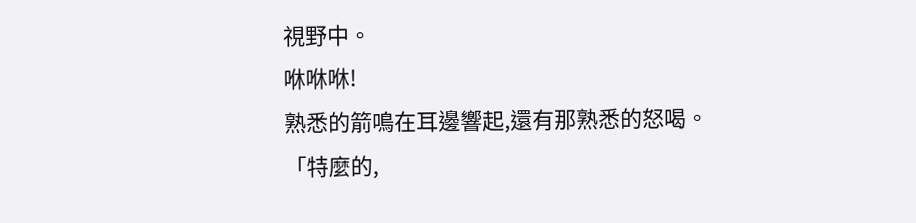視野中。
咻咻咻!
熟悉的箭鳴在耳邊響起,還有那熟悉的怒喝。
「特麼的,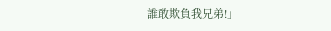誰敢欺負我兄弟!」